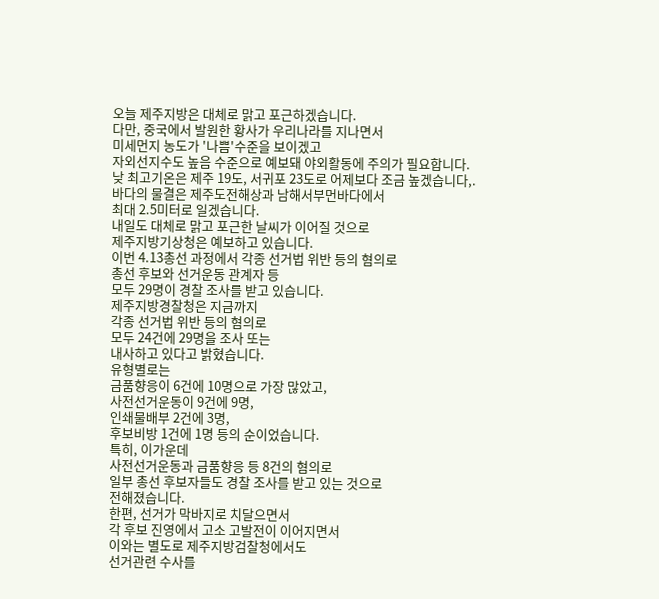오늘 제주지방은 대체로 맑고 포근하겠습니다.
다만, 중국에서 발원한 황사가 우리나라를 지나면서
미세먼지 농도가 '나쁨'수준을 보이겠고
자외선지수도 높음 수준으로 예보돼 야외활동에 주의가 필요합니다.
낮 최고기온은 제주 19도, 서귀포 23도로 어제보다 조금 높겠습니다,.
바다의 물결은 제주도전해상과 남해서부먼바다에서
최대 2.5미터로 일겠습니다.
내일도 대체로 맑고 포근한 날씨가 이어질 것으로
제주지방기상청은 예보하고 있습니다.
이번 4.13총선 과정에서 각종 선거법 위반 등의 혐의로
총선 후보와 선거운동 관계자 등
모두 29명이 경찰 조사를 받고 있습니다.
제주지방경찰청은 지금까지
각종 선거법 위반 등의 혐의로
모두 24건에 29명을 조사 또는
내사하고 있다고 밝혔습니다.
유형별로는
금품향응이 6건에 10명으로 가장 많았고,
사전선거운동이 9건에 9명,
인쇄물배부 2건에 3명,
후보비방 1건에 1명 등의 순이었습니다.
특히, 이가운데
사전선거운동과 금품향응 등 8건의 혐의로
일부 총선 후보자들도 경찰 조사를 받고 있는 것으로
전해졌습니다.
한편, 선거가 막바지로 치달으면서
각 후보 진영에서 고소 고발전이 이어지면서
이와는 별도로 제주지방검찰청에서도
선거관련 수사를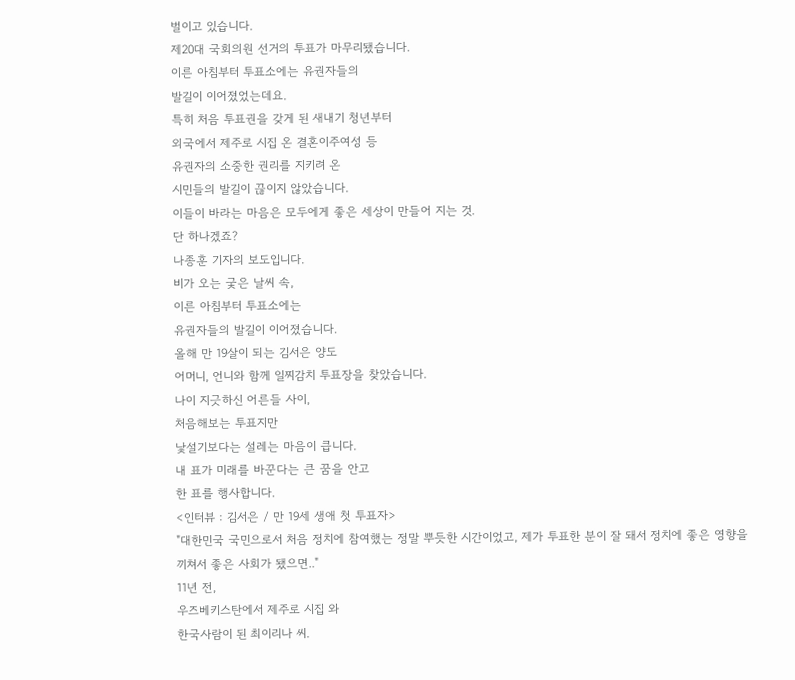벌이고 있습니다.
제20대 국회의원 선거의 투표가 마무리됐습니다.
이른 아침부터 투표소에는 유권자들의
발길이 이어졌었는데요.
특히 처음 투표권을 갖게 된 새내기 청년부터
외국에서 제주로 시집 온 결혼이주여성 등
유권자의 소중한 권리를 지키려 온
시민들의 발길이 끊이지 않았습니다.
이들이 바라는 마음은 모두에게 좋은 세상이 만들어 지는 것.
단 하나겠죠?
나종훈 기자의 보도입니다.
비가 오는 궂은 날씨 속,
이른 아침부터 투표소에는
유권자들의 발길이 이어졌습니다.
올해 만 19살이 되는 김서은 양도
어머니, 언니와 함께 일찌감치 투표장을 찾았습니다.
나이 지긋하신 어른들 사이,
처음해보는 투표지만
낯설기보다는 설레는 마음이 큽니다.
내 표가 미래를 바꾼다는 큰 꿈을 안고
한 표를 행사합니다.
<인터뷰 : 김서은 / 만 19세 생애 첫 투표자>
"대한민국 국민으로서 처음 정치에 참여했는 정말 뿌듯한 시간이었고, 제가 투표한 분이 잘 돼서 정치에 좋은 영향을 끼쳐서 좋은 사회가 됐으면.."
11년 전,
우즈베키스탄에서 제주로 시집 와
한국사람이 된 최이리나 씨.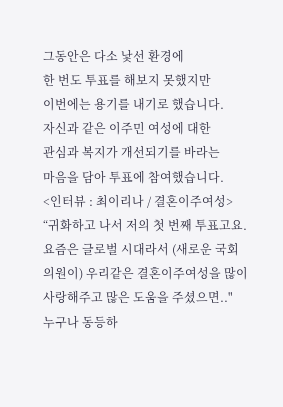그동안은 다소 낯선 환경에
한 번도 투표를 해보지 못했지만
이번에는 용기를 내기로 했습니다.
자신과 같은 이주민 여성에 대한
관심과 복지가 개선되기를 바라는
마음을 담아 투표에 참여했습니다.
<인터뷰 : 최이리나 / 결혼이주여성>
“귀화하고 나서 저의 첫 번째 투표고요. 요즘은 글로벌 시대라서 (새로운 국회의원이) 우리같은 결혼이주여성을 많이 사랑해주고 많은 도움을 주셨으면.."
누구나 동등하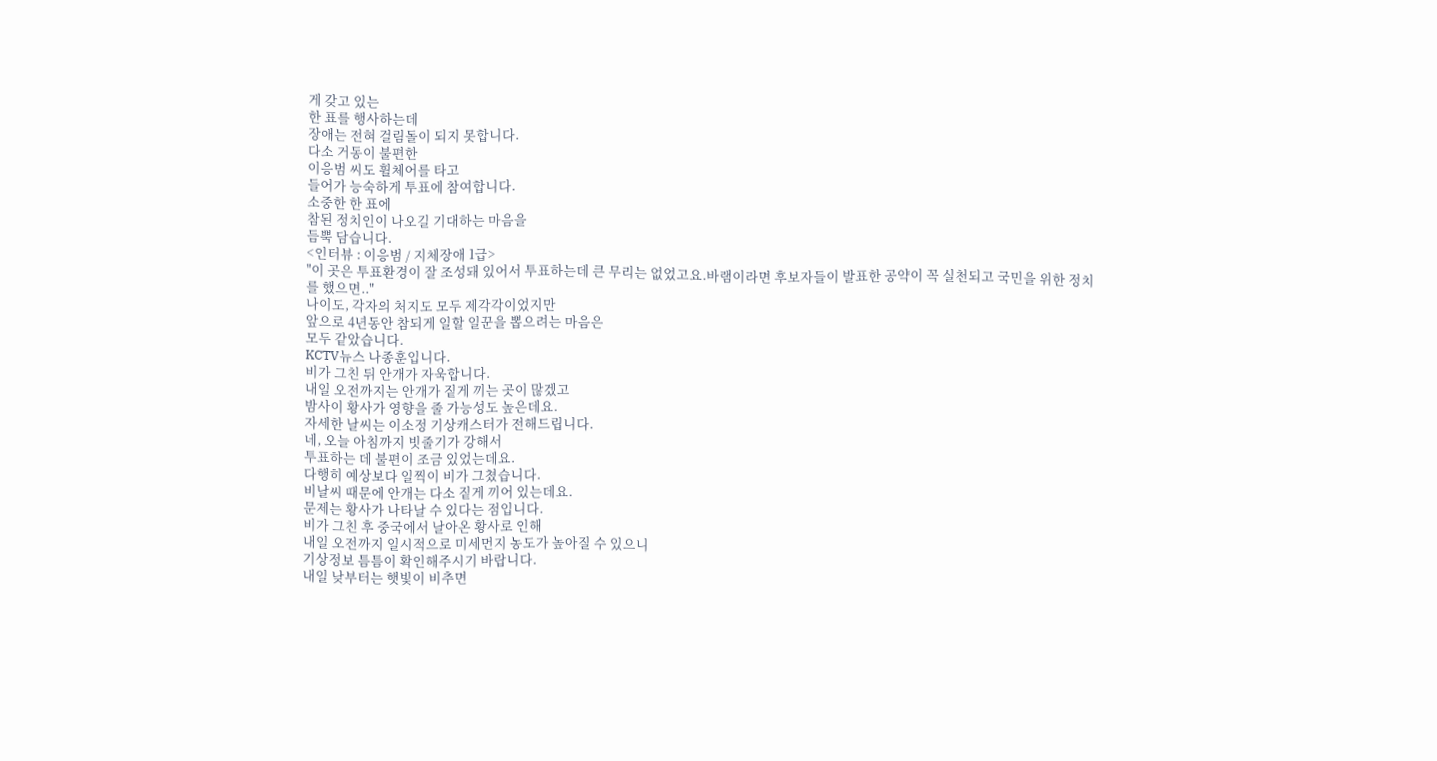게 갖고 있는
한 표를 행사하는데
장애는 전혀 걸림돌이 되지 못합니다.
다소 거동이 불편한
이응범 씨도 휠체어를 타고
들어가 능숙하게 투표에 참여합니다.
소중한 한 표에
참된 정치인이 나오길 기대하는 마음을
듬뿍 담습니다.
<인터뷰 : 이응범 / 지체장애 1급>
"이 곳은 투표환경이 잘 조성돼 있어서 투표하는데 큰 무리는 없었고요.바램이라면 후보자들이 발표한 공약이 꼭 실천되고 국민을 위한 정치를 했으면.."
나이도, 각자의 처지도 모두 제각각이었지만
앞으로 4년동안 참되게 일할 일꾼을 뽑으려는 마음은
모두 같았습니다.
KCTV뉴스 나종훈입니다.
비가 그친 뒤 안개가 자욱합니다.
내일 오전까지는 안개가 짙게 끼는 곳이 많겠고
밤사이 황사가 영향을 줄 가능성도 높은데요.
자세한 날씨는 이소정 기상캐스터가 전해드립니다.
네, 오늘 아침까지 빗줄기가 강해서
투표하는 데 불편이 조금 있었는데요.
다행히 예상보다 일찍이 비가 그쳤습니다.
비날씨 때문에 안개는 다소 짙게 끼어 있는데요.
문제는 황사가 나타날 수 있다는 점입니다.
비가 그친 후 중국에서 날아온 황사로 인해
내일 오전까지 일시적으로 미세먼지 농도가 높아질 수 있으니
기상정보 틈틈이 확인해주시기 바랍니다.
내일 낮부터는 햇빛이 비추면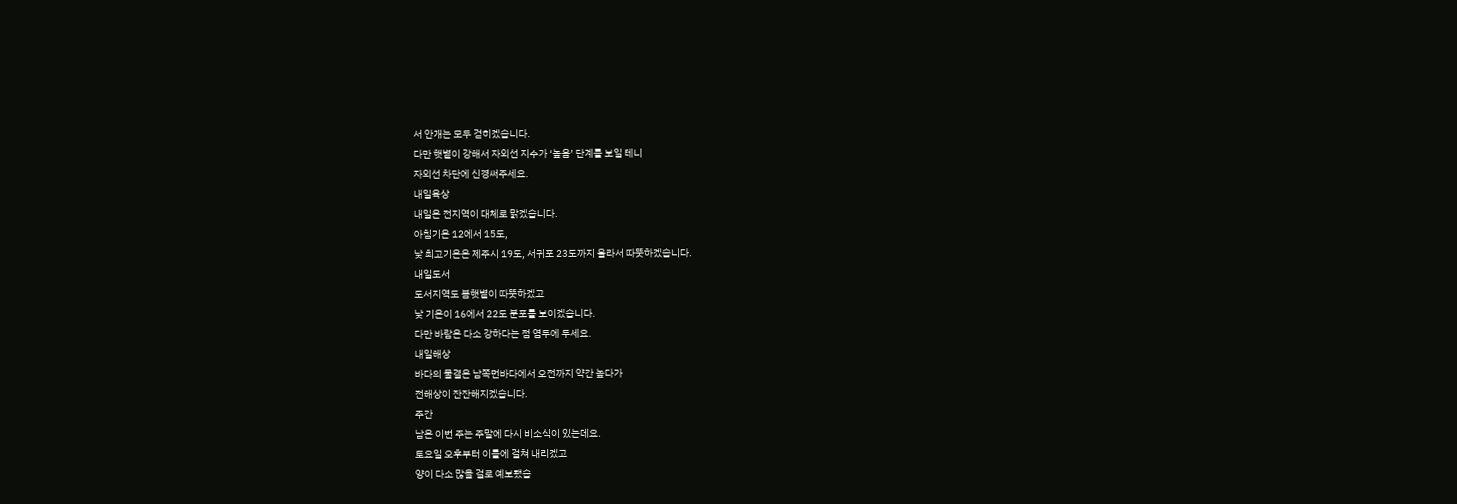서 안개는 모두 걷히겠습니다.
다만 햇볕이 강해서 자외선 지수가 ‘높음’ 단계를 보일 테니
자외선 차단에 신경써주세요.
내일육상
내일은 전지역이 대체로 맑겠습니다.
아침기온 12에서 15도,
낮 최고기온은 제주시 19도, 서귀포 23도까지 올라서 따뜻하겠습니다.
내일도서
도서지역도 봄햇볕이 따뜻하겠고
낮 기온이 16에서 22도 분포를 보이겠습니다.
다만 바람은 다소 강하다는 점 염두에 두세요.
내일해상
바다의 물결은 남쪽먼바다에서 오전까지 약간 높다가
전해상이 잔잔해지겠습니다.
주간
남은 이번 주는 주말에 다시 비소식이 있는데요.
토요일 오후부터 이틀에 걸쳐 내리겠고
양이 다소 많을 걸로 예보됐습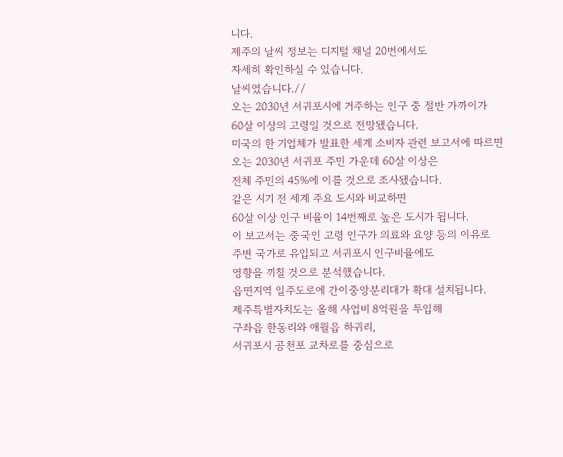니다.
제주의 날씨 정보는 디지털 채널 20번에서도
자세히 확인하실 수 있습니다.
날씨였습니다.//
오는 2030년 서귀포시에 거주하는 인구 중 절반 가까이가
60살 이상의 고령일 것으로 전망됐습니다.
미국의 한 기업체가 발표한 세계 소비자 관련 보고서에 따르면
오는 2030년 서귀포 주민 가운데 60살 이상은
전체 주민의 45%에 이를 것으로 조사됐습니다.
같은 시기 전 세계 주요 도시와 비교하면
60살 이상 인구 비율이 14번째로 높은 도시가 됩니다.
이 보고서는 중국인 고령 인구가 의료와 요양 등의 이유로
주변 국가로 유입되고 서귀포시 인구비율에도
영향을 끼칠 것으로 분석했습니다.
읍면지역 일주도로에 간이중앙분리대가 확대 설치됩니다.
제주특별자치도는 올해 사업비 8억원을 투입해
구좌읍 한동리와 애월읍 하귀리,
서귀포시 공천포 교차로를 중심으로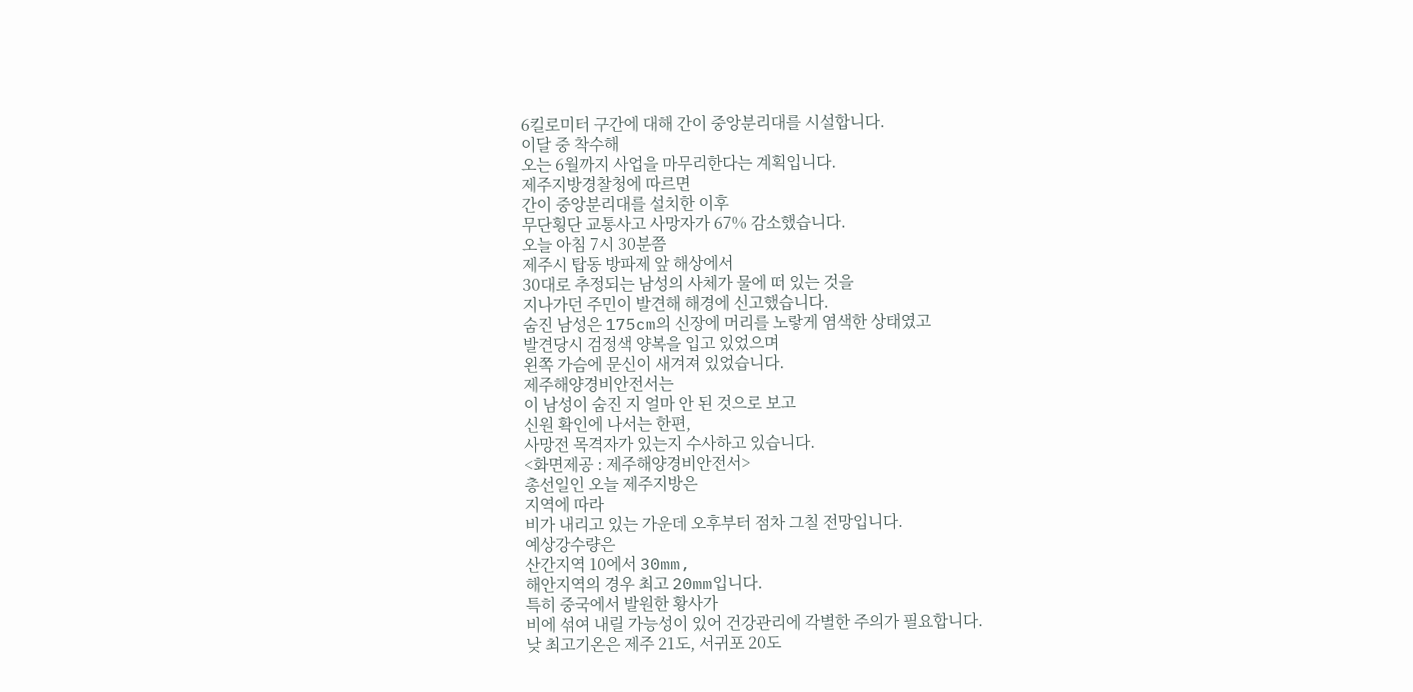6킬로미터 구간에 대해 간이 중앙분리대를 시설합니다.
이달 중 착수해
오는 6월까지 사업을 마무리한다는 계획입니다.
제주지방경찰청에 따르면
간이 중앙분리대를 설치한 이후
무단횡단 교통사고 사망자가 67% 감소했습니다.
오늘 아침 7시 30분쯤
제주시 탑동 방파제 앞 해상에서
30대로 추정되는 남성의 사체가 물에 떠 있는 것을
지나가던 주민이 발견해 해경에 신고했습니다.
숨진 남성은 175cm의 신장에 머리를 노랗게 염색한 상태였고
발견당시 검정색 양복을 입고 있었으며
왼쪽 가슴에 문신이 새겨져 있었습니다.
제주해양경비안전서는
이 남성이 숨진 지 얼마 안 된 것으로 보고
신원 확인에 나서는 한편,
사망전 목격자가 있는지 수사하고 있습니다.
<화면제공 : 제주해양경비안전서>
총선일인 오늘 제주지방은
지역에 따라
비가 내리고 있는 가운데 오후부터 점차 그칠 전망입니다.
예상강수량은
산간지역 10에서 30mm,
해안지역의 경우 최고 20mm입니다.
특히 중국에서 발원한 황사가
비에 섞여 내릴 가능성이 있어 건강관리에 각별한 주의가 필요합니다.
낮 최고기온은 제주 21도, 서귀포 20도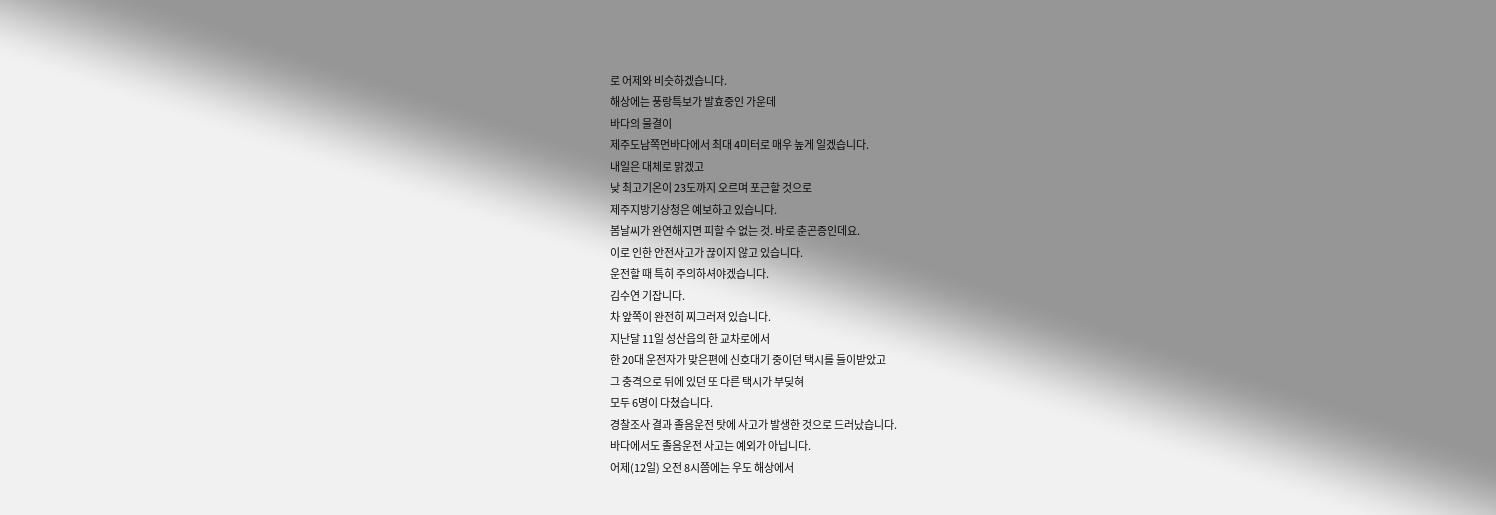로 어제와 비슷하겠습니다.
해상에는 풍랑특보가 발효중인 가운데
바다의 물결이
제주도남쪽먼바다에서 최대 4미터로 매우 높게 일겠습니다.
내일은 대체로 맑겠고
낮 최고기온이 23도까지 오르며 포근할 것으로
제주지방기상청은 예보하고 있습니다.
봄날씨가 완연해지면 피할 수 없는 것. 바로 춘곤증인데요.
이로 인한 안전사고가 끊이지 않고 있습니다.
운전할 때 특히 주의하셔야겠습니다.
김수연 기잡니다.
차 앞쪽이 완전히 찌그러져 있습니다.
지난달 11일 성산읍의 한 교차로에서
한 20대 운전자가 맞은편에 신호대기 중이던 택시를 들이받았고
그 충격으로 뒤에 있던 또 다른 택시가 부딪혀
모두 6명이 다쳤습니다.
경찰조사 결과 졸음운전 탓에 사고가 발생한 것으로 드러났습니다.
바다에서도 졸음운전 사고는 예외가 아닙니다.
어제(12일) 오전 8시쯤에는 우도 해상에서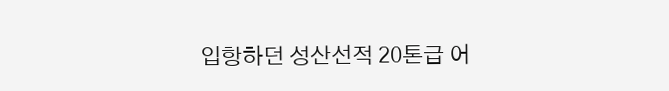입항하던 성산선적 20톤급 어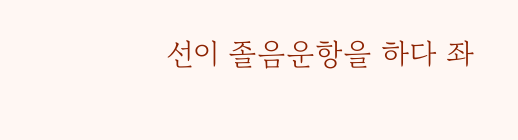선이 졸음운항을 하다 좌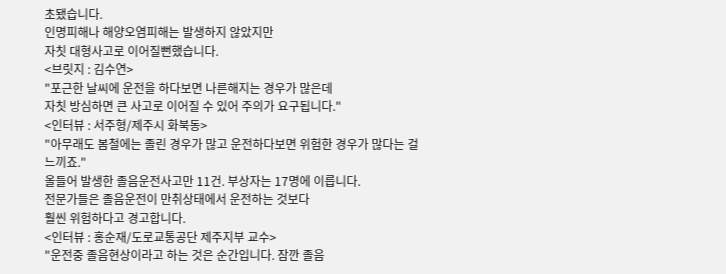초됐습니다.
인명피해나 해양오염피해는 발생하지 않았지만
자칫 대형사고로 이어질뻔했습니다.
<브릿지 : 김수연>
"포근한 날씨에 운전을 하다보면 나른해지는 경우가 많은데
자칫 방심하면 큰 사고로 이어질 수 있어 주의가 요구됩니다."
<인터뷰 : 서주형/제주시 화북동>
"아무래도 봄철에는 졸린 경우가 많고 운전하다보면 위험한 경우가 많다는 걸 느끼죠."
올들어 발생한 졸음운전사고만 11건. 부상자는 17명에 이릅니다.
전문가들은 졸음운전이 만취상태에서 운전하는 것보다
훨씬 위험하다고 경고합니다.
<인터뷰 : 홍순재/도로교통공단 제주지부 교수>
"운전중 졸음현상이라고 하는 것은 순간입니다. 잠깐 졸음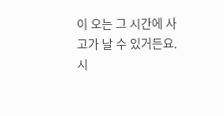이 오는 그 시간에 사고가 날 수 있거든요. 시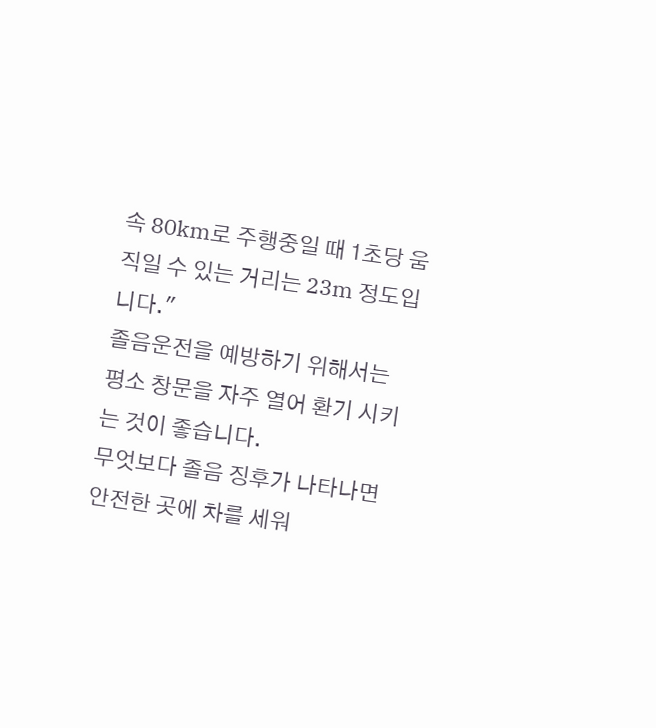속 80km로 주행중일 때 1초당 움직일 수 있는 거리는 23m 정도입니다."
졸음운전을 예방하기 위해서는
평소 창문을 자주 열어 환기 시키는 것이 좋습니다.
무엇보다 졸음 징후가 나타나면
안전한 곳에 차를 세워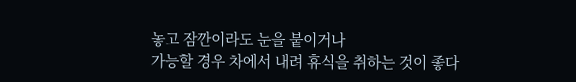놓고 잠깐이라도 눈을 붙이거나
가능할 경우 차에서 내려 휴식을 취하는 것이 좋다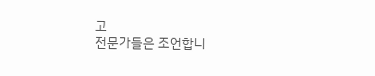고
전문가들은 조언합니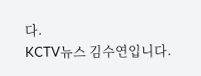다.
KCTV뉴스 김수연입니다.